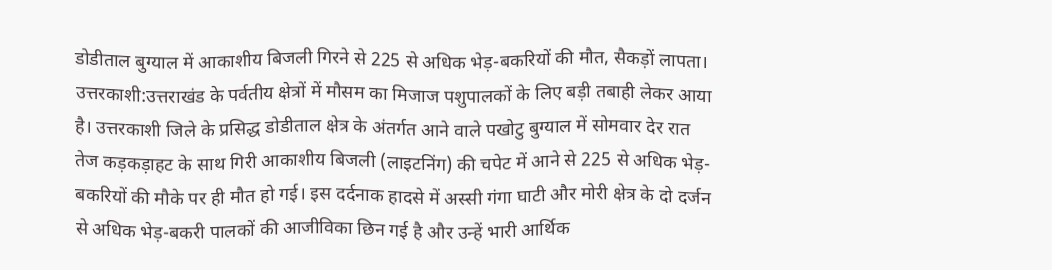डोडीताल बुग्याल में आकाशीय बिजली गिरने से 225 से अधिक भेड़-बकरियों की मौत, सैकड़ों लापता।
उत्तरकाशी:उत्तराखंड के पर्वतीय क्षेत्रों में मौसम का मिजाज पशुपालकों के लिए बड़ी तबाही लेकर आया है। उत्तरकाशी जिले के प्रसिद्ध डोडीताल क्षेत्र के अंतर्गत आने वाले पखोटु बुग्याल में सोमवार देर रात तेज कड़कड़ाहट के साथ गिरी आकाशीय बिजली (लाइटनिंग) की चपेट में आने से 225 से अधिक भेड़-बकरियों की मौके पर ही मौत हो गई। इस दर्दनाक हादसे में अस्सी गंगा घाटी और मोरी क्षेत्र के दो दर्जन से अधिक भेड़-बकरी पालकों की आजीविका छिन गई है और उन्हें भारी आर्थिक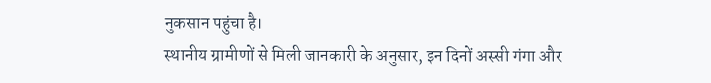नुकसान पहुंचा है।
स्थानीय ग्रामीणों से मिली जानकारी के अनुसार, इन दिनों अस्सी गंगा और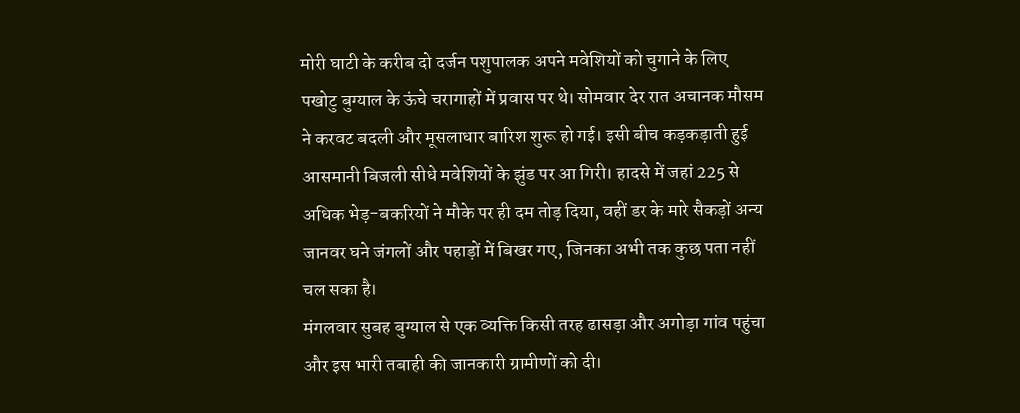मोरी घाटी के करीब दो दर्जन पशुपालक अपने मवेशियों को चुगाने के लिए पखोटु बुग्याल के ऊंचे चरागाहों में प्रवास पर थे। सोमवार देर रात अचानक मौसम ने करवट बदली और मूसलाधार बारिश शुरू हो गई। इसी बीच कड़कड़ाती हुई आसमानी बिजली सीधे मवेशियों के झुंड पर आ गिरी। हादसे में जहां 225 से अधिक भेड़-बकरियों ने मौके पर ही दम तोड़ दिया, वहीं डर के मारे सैकड़ों अन्य जानवर घने जंगलों और पहाड़ों में बिखर गए, जिनका अभी तक कुछ पता नहीं चल सका है।
मंगलवार सुबह बुग्याल से एक व्यक्ति किसी तरह ढासड़ा और अगोड़ा गांव पहुंचा और इस भारी तबाही की जानकारी ग्रामीणों को दी।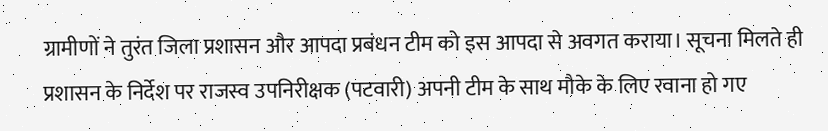ग्रामीणों ने तुरंत जिला प्रशासन और आपदा प्रबंधन टीम को इस आपदा से अवगत कराया। सूचना मिलते ही प्रशासन के निर्देश पर राजस्व उपनिरीक्षक (पटवारी) अपनी टीम के साथ मौके के लिए रवाना हो गए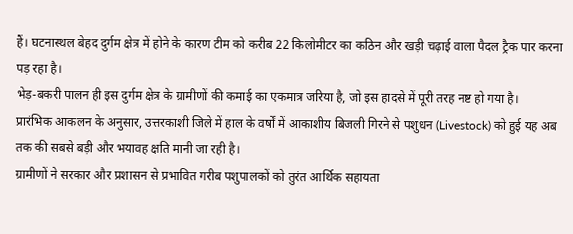हैं। घटनास्थल बेहद दुर्गम क्षेत्र में होने के कारण टीम को करीब 22 किलोमीटर का कठिन और खड़ी चढ़ाई वाला पैदल ट्रैक पार करना पड़ रहा है।
भेड़-बकरी पालन ही इस दुर्गम क्षेत्र के ग्रामीणों की कमाई का एकमात्र जरिया है, जो इस हादसे में पूरी तरह नष्ट हो गया है।
प्रारंभिक आकलन के अनुसार, उत्तरकाशी जिले में हाल के वर्षों में आकाशीय बिजली गिरने से पशुधन (Livestock) को हुई यह अब तक की सबसे बड़ी और भयावह क्षति मानी जा रही है।
ग्रामीणों ने सरकार और प्रशासन से प्रभावित गरीब पशुपालकों को तुरंत आर्थिक सहायता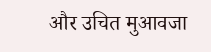और उचित मुआवजा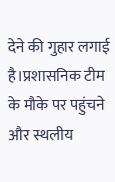देने की गुहार लगाई है।प्रशासनिक टीम के मौके पर पहुंचने और स्थलीय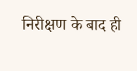निरीक्षण के बाद ही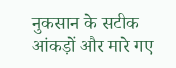नुकसान के सटीक आंकड़ों और मारे गए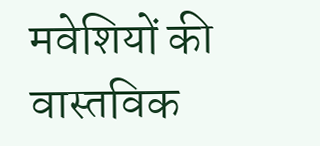मवेशियों की वास्तविक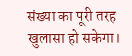संख्या का पूरी तरह खुलासा हो सकेगा।